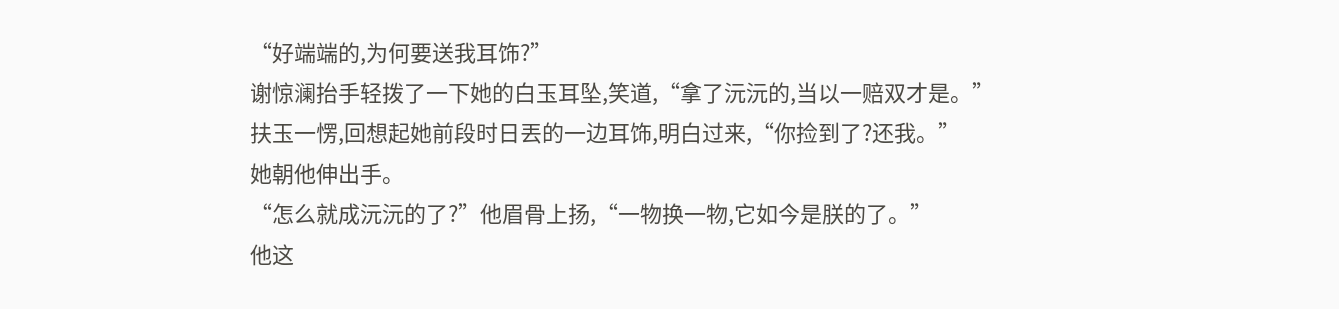“好端端的,为何要送我耳饰?”
谢惊澜抬手轻拨了一下她的白玉耳坠,笑道,“拿了沅沅的,当以一赔双才是。”
扶玉一愣,回想起她前段时日丟的一边耳饰,明白过来,“你捡到了?还我。”
她朝他伸出手。
“怎么就成沅沅的了?”他眉骨上扬,“一物换一物,它如今是朕的了。”
他这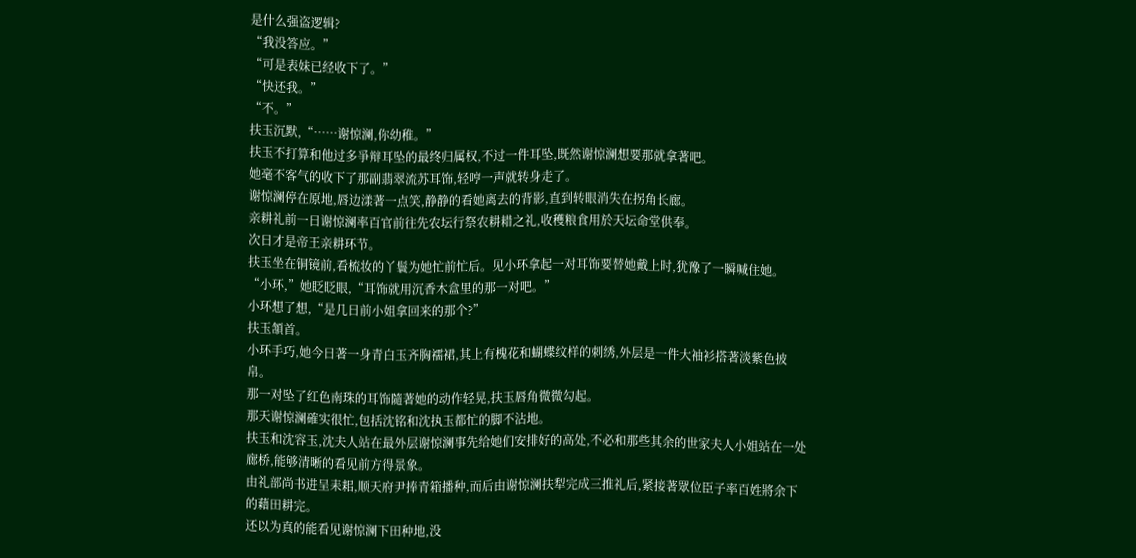是什么强盗逻辑?
“我没答应。”
“可是表妹已经收下了。”
“快还我。”
“不。”
扶玉沉默,“……谢惊澜,你幼稚。”
扶玉不打算和他过多爭辩耳坠的最终归属权,不过一件耳坠,既然谢惊澜想要那就拿著吧。
她毫不客气的收下了那副翡翠流苏耳饰,轻哼一声就转身走了。
谢惊澜停在原地,唇边漾著一点笑,静静的看她离去的背影,直到转眼消失在拐角长廊。
亲耕礼前一日谢惊澜率百官前往先农坛行祭农耕耤之礼,收穫粮食用於天坛命堂供奉。
次日才是帝王亲耕环节。
扶玉坐在铜镜前,看梳妆的丫鬟为她忙前忙后。见小环拿起一对耳饰要替她戴上时,犹豫了一瞬喊住她。
“小环,”她眨眨眼,“耳饰就用沉香木盒里的那一对吧。”
小环想了想,“是几日前小姐拿回来的那个?”
扶玉頷首。
小环手巧,她今日著一身青白玉齐胸襦裙,其上有槐花和蝴蝶纹样的刺绣,外层是一件大袖衫搭著淡紫色披帛。
那一对坠了红色南珠的耳饰隨著她的动作轻晃,扶玉唇角微微勾起。
那天谢惊澜確实很忙,包括沈铭和沈执玉都忙的脚不沾地。
扶玉和沈容玉,沈夫人站在最外层谢惊澜事先给她们安排好的高处,不必和那些其余的世家夫人小姐站在一处廊桥,能够清晰的看见前方得景象。
由礼部尚书进呈耒耜,顺天府尹捧青箱播种,而后由谢惊澜扶犁完成三推礼后,紧接著眾位臣子率百姓將余下的藉田耕完。
还以为真的能看见谢惊澜下田种地,没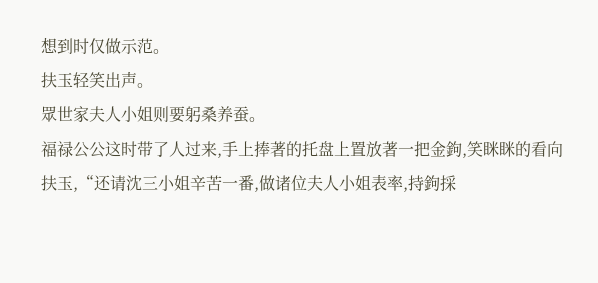想到时仅做示范。
扶玉轻笑出声。
眾世家夫人小姐则要躬桑养蚕。
福禄公公这时带了人过来,手上捧著的托盘上置放著一把金鉤,笑眯眯的看向扶玉,“还请沈三小姐辛苦一番,做诸位夫人小姐表率,持鉤採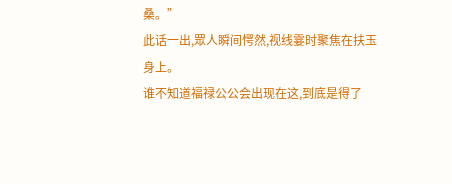桑。”
此话一出,眾人瞬间愕然,视线霎时聚焦在扶玉身上。
谁不知道福禄公公会出现在这,到底是得了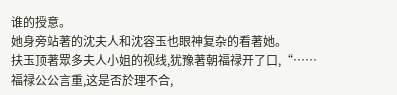谁的授意。
她身旁站著的沈夫人和沈容玉也眼神复杂的看著她。
扶玉顶著眾多夫人小姐的视线,犹豫著朝福禄开了口,“……福禄公公言重,这是否於理不合,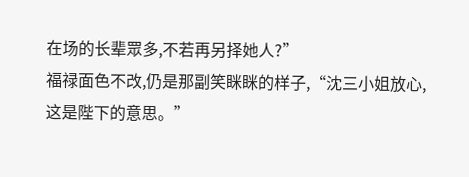在场的长辈眾多,不若再另择她人?”
福禄面色不改,仍是那副笑眯眯的样子,“沈三小姐放心,这是陛下的意思。”